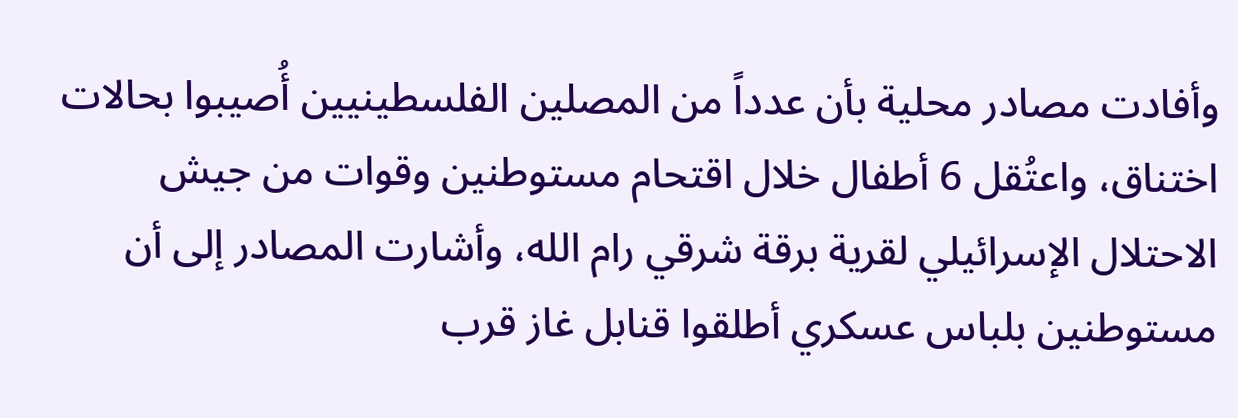وأفادت مصادر محلية بأن عدداً من المصلين الفلسطينيين أُصيبوا بحالات اختناق، واعتُقل 6 أطفال خلال اقتحام مستوطنين وقوات من جيش الاحتلال الإسرائيلي لقرية برقة شرقي رام الله، وأشارت المصادر إلى أن مستوطنين بلباس عسكري أطلقوا قنابل غاز قرب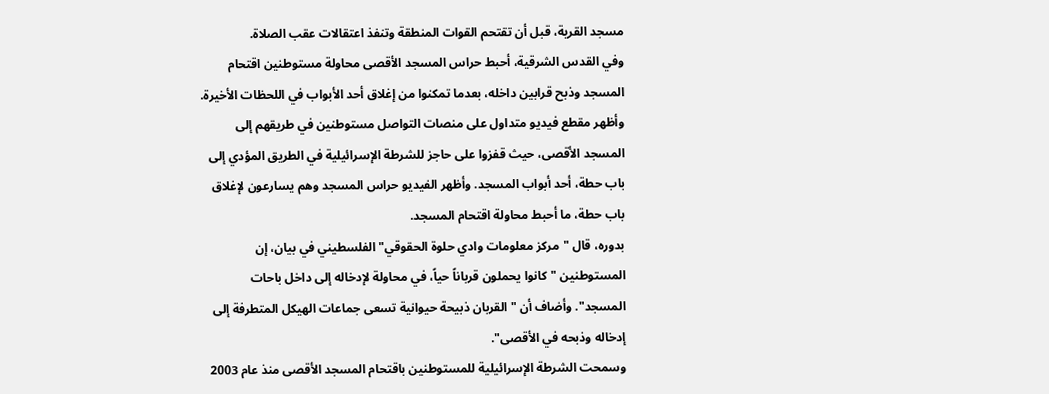مسجد القرية، قبل أن تقتحم القوات المنطقة وتنفذ اعتقالات عقب الصلاة.
وفي القدس الشرقية، أحبط حراس المسجد الأقصى محاولة مستوطنين اقتحام المسجد وذبح قرابين داخله، بعدما تمكنوا من إغلاق أحد الأبواب في اللحظات الأخيرة.
وأظهر مقطع فيديو متداول على منصات التواصل مستوطنين في طريقهم إلى المسجد الأقصى، حيث قفزوا على حاجز للشرطة الإسرائيلية في الطريق المؤدي إلى باب حطة، أحد أبواب المسجد. وأظهر الفيديو حراس المسجد وهم يسارعون لإغلاق باب حطة، ما أحبط محاولة اقتحام المسجد.
بدوره، قال "مركز معلومات وادي حلوة الحقوقي" الفلسطيني في بيان، إن المستوطنين "كانوا يحملون قرباناً حياً، في محاولة لإدخاله إلى داخل باحات المسجد". وأضاف أن "القربان ذبيحة حيوانية تسعى جماعات الهيكل المتطرفة إلى إدخاله وذبحه في الأقصى".
وسمحت الشرطة الإسرائيلية للمستوطنين باقتحام المسجد الأقصى منذ عام 2003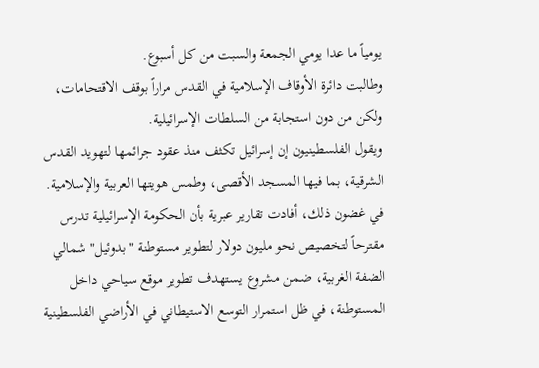يومياً ما عدا يومي الجمعة والسبت من كل أسبوع.
وطالبت دائرة الأوقاف الإسلامية في القدس مراراً بوقف الاقتحامات، ولكن من دون استجابة من السلطات الإسرائيلية.
ويقول الفلسطينيون إن إسرائيل تكثف منذ عقود جرائمها لتهويد القدس الشرقية، بما فيها المسجد الأقصى، وطمس هويتها العربية والإسلامية.
في غضون ذلك، أفادت تقارير عبرية بأن الحكومة الإسرائيلية تدرس مقترحاً لتخصيص نحو مليون دولار لتطوير مستوطنة "بدوئيل" شمالي الضفة الغربية، ضمن مشروع يستهدف تطوير موقع سياحي داخل المستوطنة، في ظل استمرار التوسع الاستيطاني في الأراضي الفلسطينية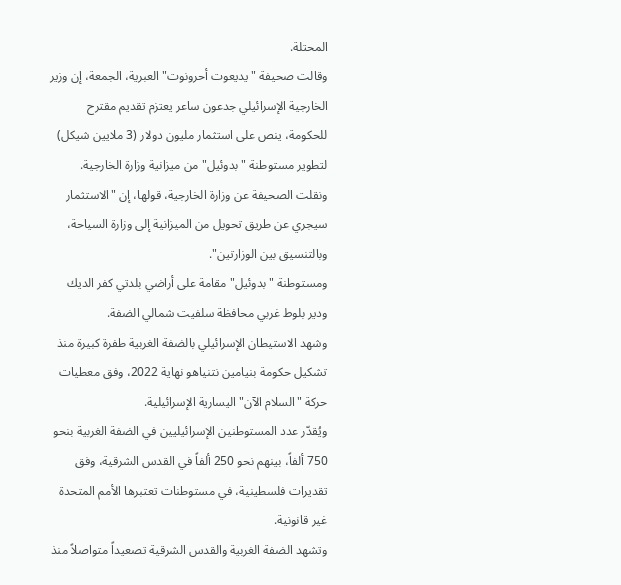المحتلة.
وقالت صحيفة "يديعوت أحرونوت" العبرية، الجمعة، إن وزير الخارجية الإسرائيلي جدعون ساعر يعتزم تقديم مقترح للحكومة، ينص على استثمار مليون دولار (3 ملايين شيكل) لتطوير مستوطنة "بدوئيل" من ميزانية وزارة الخارجية.
ونقلت الصحيفة عن وزارة الخارجية، قولها، إن "الاستثمار سيجري عن طريق تحويل من الميزانية إلى وزارة السياحة، وبالتنسيق بين الوزارتين".
ومستوطنة "بدوئيل" مقامة على أراضي بلدتي كفر الديك ودير بلوط غربي محافظة سلفيت شمالي الضفة.
وشهد الاستيطان الإسرائيلي بالضفة الغربية طفرة كبيرة منذ تشكيل حكومة بنيامين نتنياهو نهاية 2022، وفق معطيات حركة "السلام الآن" اليسارية الإسرائيلية.
ويُقدّر عدد المستوطنين الإسرائيليين في الضفة الغربية بنحو 750 ألفاً، بينهم نحو 250 ألفاً في القدس الشرقية، وفق تقديرات فلسطينية، في مستوطنات تعتبرها الأمم المتحدة غير قانونية.
وتشهد الضفة الغربية والقدس الشرقية تصعيداً متواصلاً منذ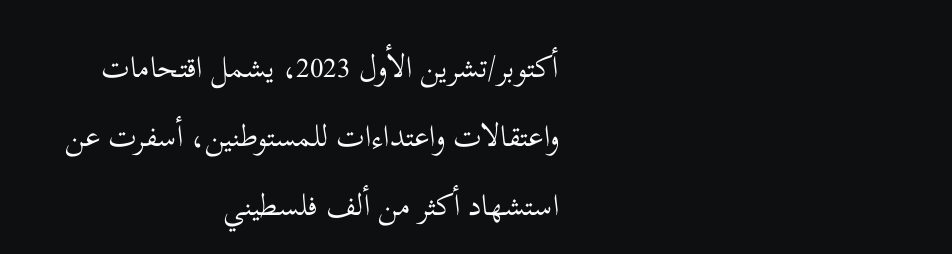أكتوبر/تشرين الأول 2023، يشمل اقتحامات واعتقالات واعتداءات للمستوطنين، أسفرت عن استشهاد أكثر من ألف فلسطيني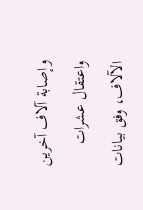وإصابة آلاف آخرين واعتقال عشرات الآلاف، وفق بيانات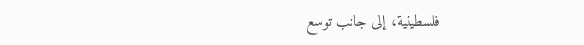فلسطينية، إلى جانب توسع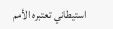استيطاني تعتبره الأمم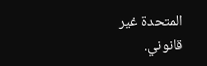المتحدة غير قانوني.